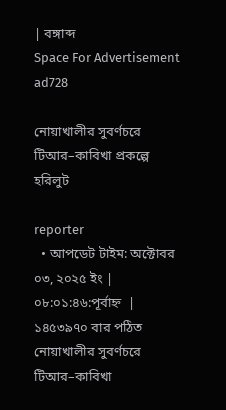| বঙ্গাব্দ
Space For Advertisement
ad728

নোয়াখালীর সুবর্ণচরে টিআর–কাবিখা প্রকল্পে হরিলুট

reporter
  • আপডেট টাইম: অক্টোবর ০৩, ২০২৫ ইং | ০৮:০১:৪৬:পূর্বাহ্ন  |  ১৪৫৩৯৭০ বার পঠিত
নোয়াখালীর সুবর্ণচরে টিআর–কাবিখা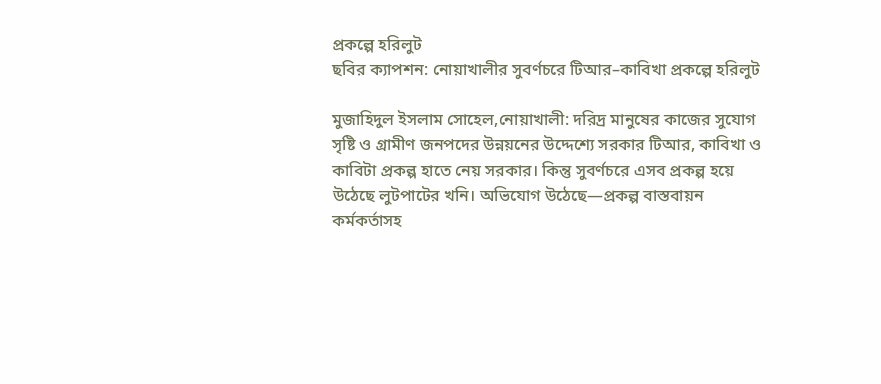প্রকল্পে হরিলুট
ছবির ক্যাপশন: নোয়াখালীর সুবর্ণচরে টিআর–কাবিখা প্রকল্পে হরিলুট

মুজাহিদুল ইসলাম সোহেল,নোয়াখালী: দরিদ্র মানুষের কাজের সুযোগ সৃষ্টি ও গ্রামীণ জনপদের উন্নয়নের উদ্দেশ্যে সরকার টিআর, কাবিখা ও কাবিটা প্রকল্প হাতে নেয় সরকার। কিন্তু সুবর্ণচরে এসব প্রকল্প হয়ে উঠেছে লুটপাটের খনি। অভিযোগ উঠেছে—প্রকল্প বাস্তবায়ন কর্মকর্তাসহ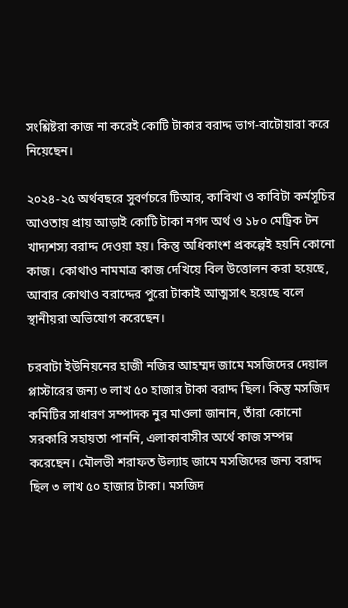সংশ্লিষ্টরা কাজ না করেই কোটি টাকার বরাদ্দ ভাগ-বাটোয়ারা করে নিয়েছেন।

২০২৪-২৫ অর্থবছরে সুবর্ণচরে টিআর, কাবিখা ও কাবিটা কর্মসূচির আওতায় প্রায় আড়াই কোটি টাকা নগদ অর্থ ও ১৮০ মেট্রিক টন খাদ্যশস্য বরাদ্দ দেওয়া হয়। কিন্তু অধিকাংশ প্রকল্পেই হয়নি কোনো কাজ। কোথাও নামমাত্র কাজ দেখিয়ে বিল উত্তোলন করা হয়েছে, আবার কোথাও বরাদ্দের পুরো টাকাই আত্মসাৎ হয়েছে বলে স্থানীয়রা অভিযোগ করেছেন।

চরবাটা ইউনিয়নের হাজী নজির আহম্মদ জামে মসজিদের দেয়াল প্লাস্টারের জন্য ৩ লাখ ৫০ হাজার টাকা বরাদ্দ ছিল। কিন্তু মসজিদ কমিটির সাধারণ সম্পাদক নুর মাওলা জানান, তাঁরা কোনো সরকারি সহায়তা পাননি, এলাকাবাসীর অর্থে কাজ সম্পন্ন করেছেন। মৌলভী শরাফত উল্যাহ জামে মসজিদের জন্য বরাদ্দ ছিল ৩ লাখ ৫০ হাজার টাকা। মসজিদ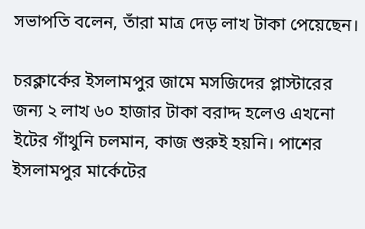সভাপতি বলেন, তাঁরা মাত্র দেড় লাখ টাকা পেয়েছেন।

চরক্লার্কের ইসলামপুর জামে মসজিদের প্লাস্টারের জন্য ২ লাখ ৬০ হাজার টাকা বরাদ্দ হলেও এখনো ইটের গাঁথুনি চলমান, কাজ শুরুই হয়নি। পাশের ইসলামপুর মার্কেটের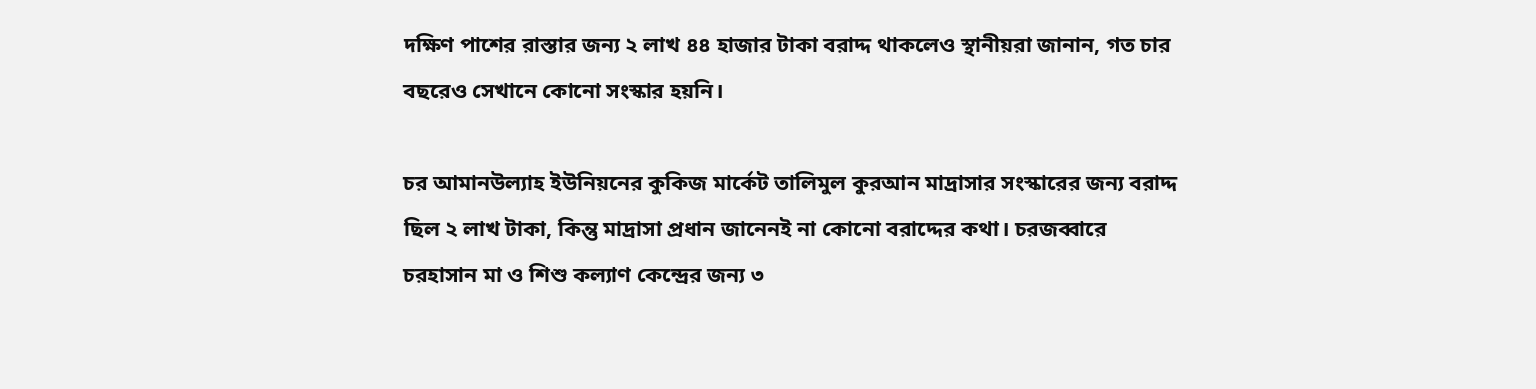দক্ষিণ পাশের রাস্তার জন্য ২ লাখ ৪৪ হাজার টাকা বরাদ্দ থাকলেও স্থানীয়রা জানান, গত চার বছরেও সেখানে কোনো সংস্কার হয়নি।

চর আমানউল্যাহ ইউনিয়নের কুকিজ মার্কেট তালিমুল কুরআন মাদ্রাসার সংস্কারের জন্য বরাদ্দ ছিল ২ লাখ টাকা, কিন্তু মাদ্রাসা প্রধান জানেনই না কোনো বরাদ্দের কথা। চরজব্বারে চরহাসান মা ও শিশু কল্যাণ কেন্দ্রের জন্য ৩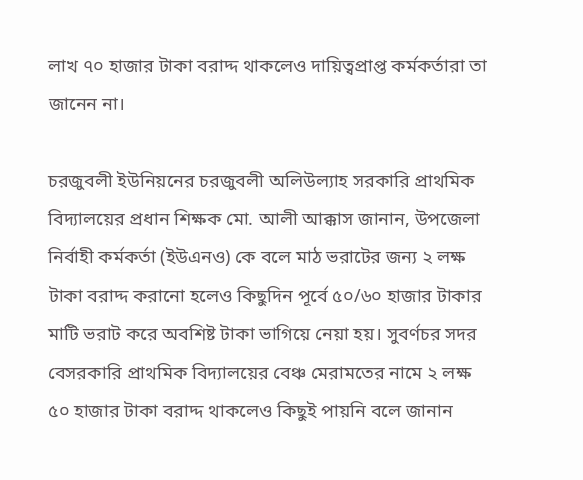লাখ ৭০ হাজার টাকা বরাদ্দ থাকলেও দায়িত্বপ্রাপ্ত কর্মকর্তারা তা জানেন না।

চরজুবলী ইউনিয়নের চরজুবলী অলিউল্যাহ সরকারি প্রাথমিক বিদ্যালয়ের প্রধান শিক্ষক মো. আলী আক্কাস জানান, উপজেলা নির্বাহী কর্মকর্তা (ইউএনও) কে বলে মাঠ ভরাটের জন্য ২ লক্ষ টাকা বরাদ্দ করানো হলেও কিছুদিন পূর্বে ৫০/৬০ হাজার টাকার মাটি ভরাট করে অবশিষ্ট টাকা ভাগিয়ে নেয়া হয়। সুবর্ণচর সদর বেসরকারি প্রাথমিক বিদ্যালয়ের বেঞ্চ মেরামতের নামে ২ লক্ষ ৫০ হাজার টাকা বরাদ্দ থাকলেও কিছুই পায়নি বলে জানান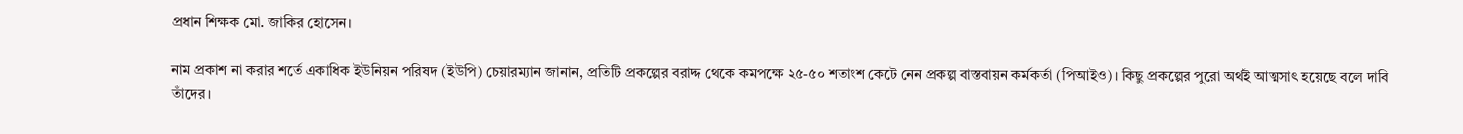প্রধান শিক্ষক মো. জাকির হোসেন।

নাম প্রকাশ না করার শর্তে একাধিক ইউনিয়ন পরিষদ (ইউপি) চেয়ারম্যান জানান, প্রতিটি প্রকল্পের বরাদ্দ থেকে কমপক্ষে ২৫-৫০ শতাংশ কেটে নেন প্রকল্প বাস্তবায়ন কর্মকর্তা (পিআইও)। কিছু প্রকল্পের পুরো অর্থই আত্মসাৎ হয়েছে বলে দাবি তাঁদের।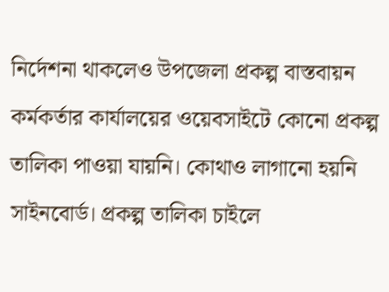নির্দেশনা থাকলেও উপজেলা প্রকল্প বাস্তবায়ন কর্মকর্তার কার্যালয়ের ওয়েবসাইটে কোনো প্রকল্প তালিকা পাওয়া যায়নি। কোথাও লাগানো হয়নি সাইনবোর্ড। প্রকল্প তালিকা চাইলে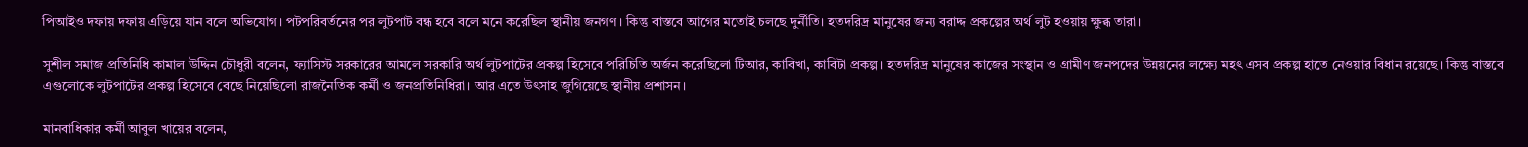পিআইও দফায় দফায় এড়িয়ে যান বলে অভিযোগ। পটপরিবর্তনের পর লুটপাট বন্ধ হবে বলে মনে করেছিল স্থানীয় জনগণ। কিন্তু বাস্তবে আগের মতোই চলছে দুর্নীতি। হতদরিদ্র মানুষের জন্য বরাদ্দ প্রকল্পের অর্থ লুট হওয়ায় ক্ষুব্ধ তারা।

সুশীল সমাজ প্রতিনিধি কামাল উদ্দিন চৌধুরী বলেন, ফ্যাসিস্ট সরকারের আমলে সরকারি অর্থ লুটপাটের প্রকল্প হিসেবে পরিচিতি অর্জন করেছিলো টিআর, কাবিখা, কাবিটা প্রকল্প। হতদরিদ্র মানুষের কাজের সংস্থান ও গ্রামীণ জনপদের উন্নয়নের লক্ষ্যে মহৎ এসব প্রকল্প হাতে নেওয়ার বিধান রয়েছে। কিন্তু বাস্তবে এগুলোকে লুটপাটের প্রকল্প হিসেবে বেছে নিয়েছিলো রাজনৈতিক কর্মী ও জনপ্রতিনিধিরা। আর এতে উৎসাহ জুগিয়েছে স্থানীয় প্রশাসন।

মানবাধিকার কর্মী আবুল খায়ের বলেন,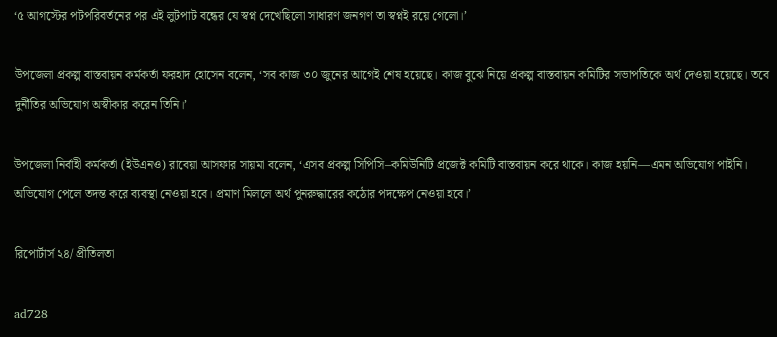‘৫ আগস্টের পটপরিবর্তনের পর এই লুটপাট বন্ধের যে স্বপ্ন দেখেছিলো সাধারণ জনগণ তা স্বপ্নই রয়ে গেলো।’

উপজেলা প্রকল্প বাস্তবায়ন কর্মকর্তা ফরহাদ হোসেন বলেন, ‘সব কাজ ৩০ জুনের আগেই শেষ হয়েছে। কাজ বুঝে নিয়ে প্রকল্প বাস্তবায়ন কমিটির সভাপতিকে অর্থ দেওয়া হয়েছে। তবে দুর্নীতির অভিযোগ অস্বীকার করেন তিনি।’

উপজেলা নির্বাহী কর্মকর্তা (ইউএনও) রাবেয়া আসফার সায়মা বলেন, ‘এসব প্রকল্প সিপিসি–কমিউনিটি প্রজেক্ট কমিটি বাস্তবায়ন করে থাকে। কাজ হয়নি—এমন অভিযোগ পাইনি। অভিযোগ পেলে তদন্ত করে ব্যবস্থা নেওয়া হবে। প্রমাণ মিললে অর্থ পুনরুদ্ধারের কঠোর পদক্ষেপ নেওয়া হবে।’

রিপোর্টার্স ২৪/ প্রীতিলতা

ad728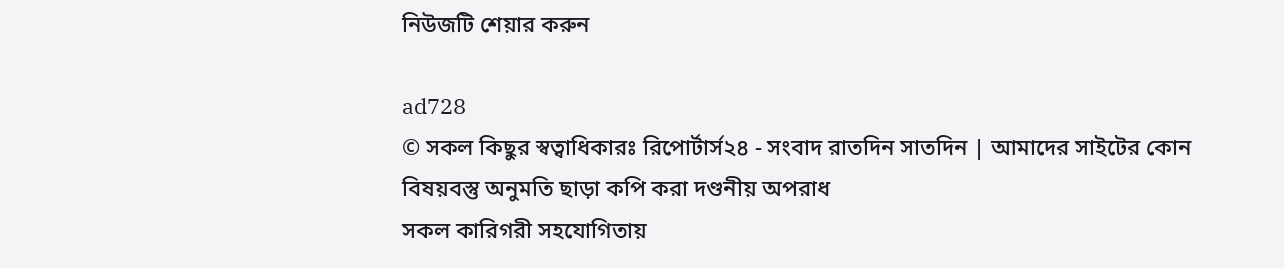নিউজটি শেয়ার করুন

ad728
© সকল কিছুর স্বত্বাধিকারঃ রিপোর্টার্স২৪ - সংবাদ রাতদিন সাতদিন | আমাদের সাইটের কোন বিষয়বস্তু অনুমতি ছাড়া কপি করা দণ্ডনীয় অপরাধ
সকল কারিগরী সহযোগিতায়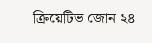ক্রিয়েটিভ জোন ২৪